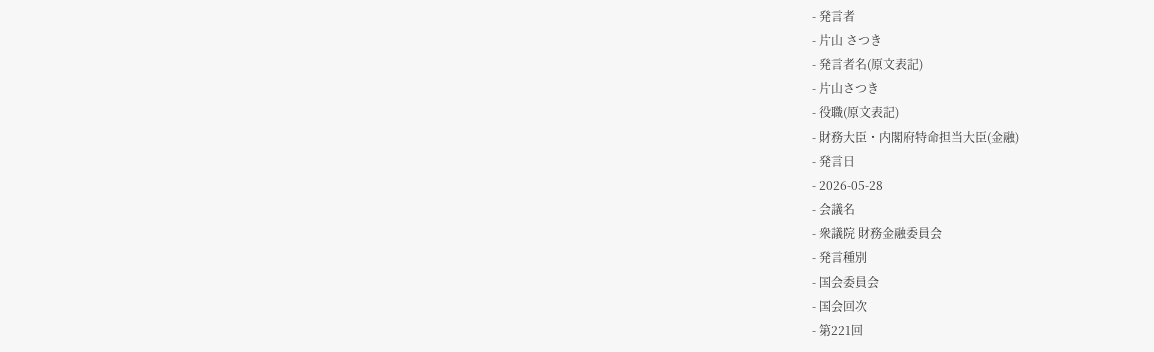- 発言者
- 片山 さつき
- 発言者名(原文表記)
- 片山さつき
- 役職(原文表記)
- 財務大臣・内閣府特命担当大臣(金融)
- 発言日
- 2026-05-28
- 会議名
- 衆議院 財務金融委員会
- 発言種別
- 国会委員会
- 国会回次
- 第221回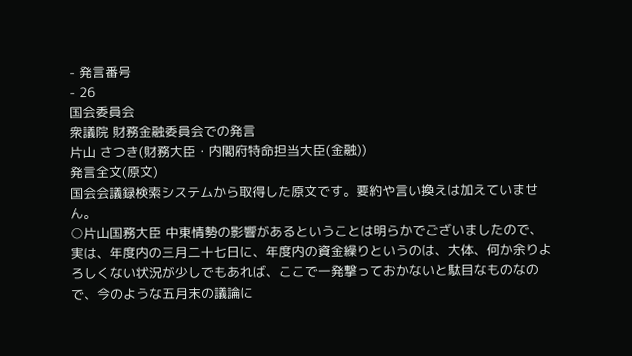- 発言番号
- 26
国会委員会
衆議院 財務金融委員会での発言
片山 さつき(財務大臣・内閣府特命担当大臣(金融))
発言全文(原文)
国会会議録検索システムから取得した原文です。要約や言い換えは加えていません。
○片山国務大臣 中東情勢の影響があるということは明らかでございましたので、実は、年度内の三月二十七日に、年度内の資金繰りというのは、大体、何か余りよろしくない状況が少しでもあれば、ここで一発撃っておかないと駄目なものなので、今のような五月末の議論に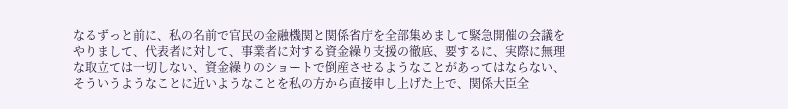なるずっと前に、私の名前で官民の金融機関と関係省庁を全部集めまして緊急開催の会議をやりまして、代表者に対して、事業者に対する資金繰り支援の徹底、要するに、実際に無理な取立ては一切しない、資金繰りのショートで倒産させるようなことがあってはならない、そういうようなことに近いようなことを私の方から直接申し上げた上で、関係大臣全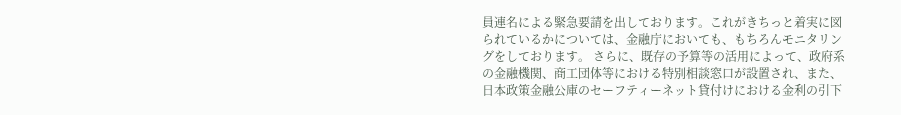員連名による緊急要請を出しております。これがきちっと着実に図られているかについては、金融庁においても、もちろんモニタリングをしております。 さらに、既存の予算等の活用によって、政府系の金融機関、商工団体等における特別相談窓口が設置され、また、日本政策金融公庫のセーフティーネット貸付けにおける金利の引下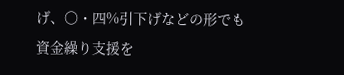げ、〇・四%引下げなどの形でも資金繰り支援を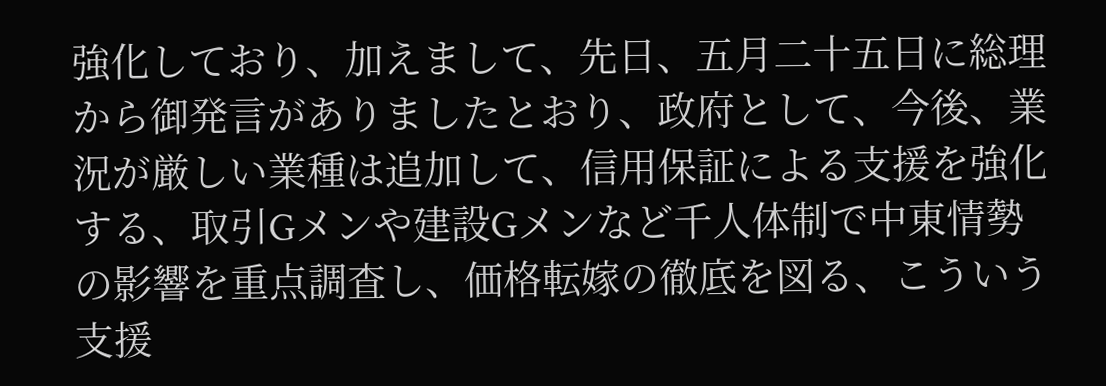強化しており、加えまして、先日、五月二十五日に総理から御発言がありましたとおり、政府として、今後、業況が厳しい業種は追加して、信用保証による支援を強化する、取引Gメンや建設Gメンなど千人体制で中東情勢の影響を重点調査し、価格転嫁の徹底を図る、こういう支援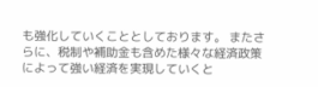も強化していくこととしております。 またさらに、税制や補助金も含めた様々な経済政策によって強い経済を実現していくと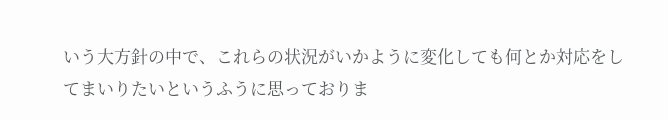いう大方針の中で、これらの状況がいかように変化しても何とか対応をしてまいりたいというふうに思っておりま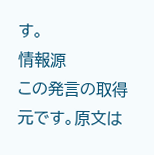す。
情報源
この発言の取得元です。原文は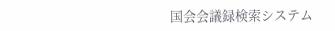国会会議録検索システム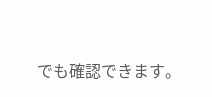でも確認できます。